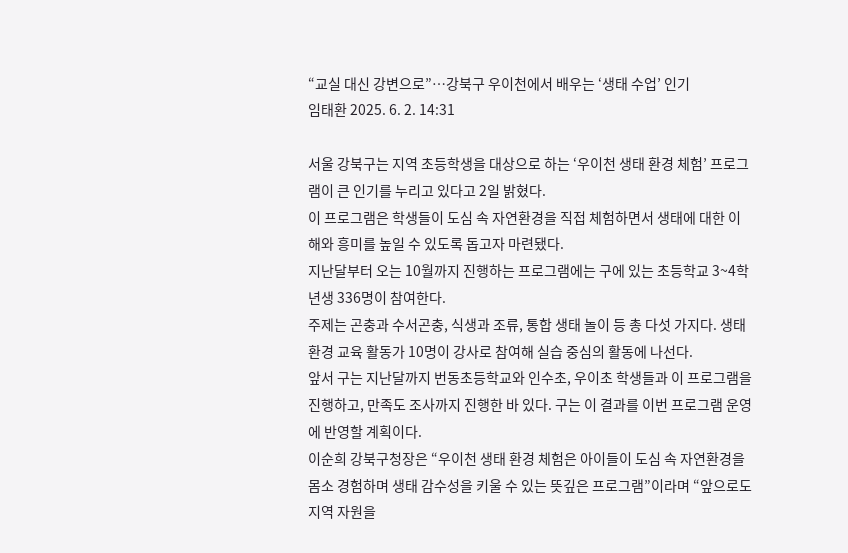“교실 대신 강변으로”…강북구 우이천에서 배우는 ‘생태 수업’ 인기
임태환 2025. 6. 2. 14:31

서울 강북구는 지역 초등학생을 대상으로 하는 ‘우이천 생태 환경 체험’ 프로그램이 큰 인기를 누리고 있다고 2일 밝혔다.
이 프로그램은 학생들이 도심 속 자연환경을 직접 체험하면서 생태에 대한 이해와 흥미를 높일 수 있도록 돕고자 마련됐다.
지난달부터 오는 10월까지 진행하는 프로그램에는 구에 있는 초등학교 3~4학년생 336명이 참여한다.
주제는 곤충과 수서곤충, 식생과 조류, 통합 생태 놀이 등 총 다섯 가지다. 생태 환경 교육 활동가 10명이 강사로 참여해 실습 중심의 활동에 나선다.
앞서 구는 지난달까지 번동초등학교와 인수초, 우이초 학생들과 이 프로그램을 진행하고, 만족도 조사까지 진행한 바 있다. 구는 이 결과를 이번 프로그램 운영에 반영할 계획이다.
이순희 강북구청장은 “우이천 생태 환경 체험은 아이들이 도심 속 자연환경을 몸소 경험하며 생태 감수성을 키울 수 있는 뜻깊은 프로그램”이라며 “앞으로도 지역 자원을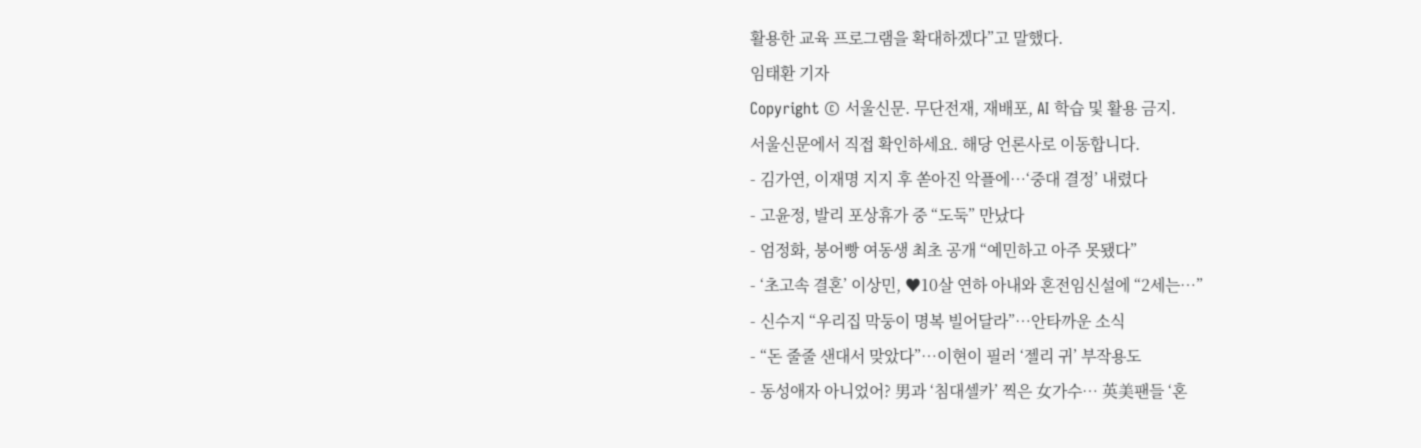활용한 교육 프로그램을 확대하겠다”고 말했다.
임태환 기자
Copyright © 서울신문. 무단전재, 재배포, AI 학습 및 활용 금지.
서울신문에서 직접 확인하세요. 해당 언론사로 이동합니다.
- 김가연, 이재명 지지 후 쏟아진 악플에…‘중대 결정’ 내렸다
- 고윤정, 발리 포상휴가 중 “도둑” 만났다
- 엄정화, 붕어빵 여동생 최초 공개 “예민하고 아주 못됐다”
- ‘초고속 결혼’ 이상민, ♥10살 연하 아내와 혼전임신설에 “2세는…”
- 신수지 “우리집 막둥이 명복 빌어달라”…안타까운 소식
- “돈 줄줄 샌대서 맞았다”…이현이 필러 ‘젤리 귀’ 부작용도
- 동성애자 아니었어? 男과 ‘침대셀카’ 찍은 女가수… 英美팬들 ‘혼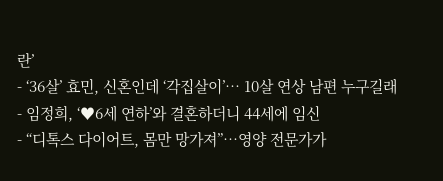란’
- ‘36살’ 효민, 신혼인데 ‘각집살이’… 10살 연상 남편 누구길래
- 임정희, ‘♥6세 연하’와 결혼하더니 44세에 임신
- “디톡스 다이어트, 몸만 망가져”…영양 전문가가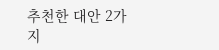추천한 대안 2가지